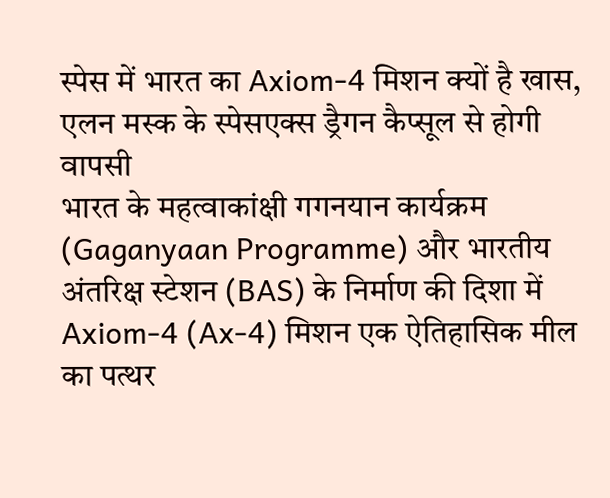स्पेस में भारत का Axiom-4 मिशन क्यों है खास, एलन मस्क के स्पेसएक्स ड्रैगन कैप्सूल से होगी वापसी
भारत के महत्वाकांक्षी गगनयान कार्यक्रम (Gaganyaan Programme) और भारतीय अंतरिक्ष स्टेशन (BAS) के निर्माण की दिशा में Axiom-4 (Ax-4) मिशन एक ऐतिहासिक मील का पत्थर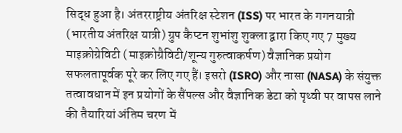सिद्ध हुआ है। अंतरराष्ट्रीय अंतरिक्ष स्टेशन (ISS) पर भारत के गगनयात्री (भारतीय अंतरिक्ष यात्री) ग्रुप कैप्टन शुभांशु शुक्ला द्वारा किए गए 7 मुख्य माइक्रोग्रेविटी (माइक्रोग्रैविटी/शून्य गुरुत्वाकर्षण) वैज्ञानिक प्रयोग सफलतापूर्वक पूरे कर लिए गए हैं। इसरो (ISRO) और नासा (NASA) के संयुक्त तत्वावधान में इन प्रयोगों के सैंपल्स और वैज्ञानिक डेटा को पृथ्वी पर वापस लाने की तैयारियां अंतिम चरण में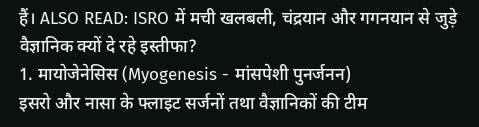हैं। ALSO READ: ISRO में मची खलबली, चंद्रयान और गगनयान से जुड़े वैज्ञानिक क्यों दे रहे इस्तीफा?
1. मायोजेनेसिस (Myogenesis - मांसपेशी पुनर्जनन)
इसरो और नासा के फ्लाइट सर्जनों तथा वैज्ञानिकों की टीम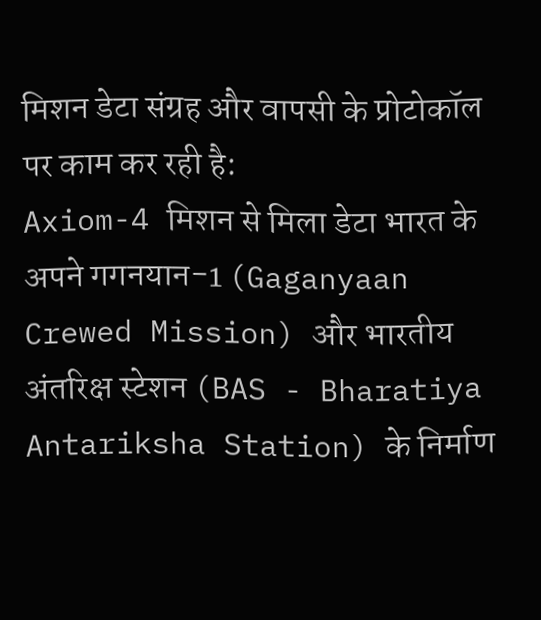मिशन डेटा संग्रह और वापसी के प्रोटोकॉल पर काम कर रही है:
Axiom-4 मिशन से मिला डेटा भारत के अपने गगनयान-1 (Gaganyaan Crewed Mission) और भारतीय अंतरिक्ष स्टेशन (BAS - Bharatiya Antariksha Station) के निर्माण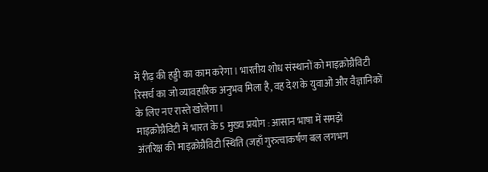में रीढ़ की हड्डी का काम करेगा। भारतीय शोध संस्थानों को माइक्रोग्रैविटी रिसर्च का जो व्यावहारिक अनुभव मिला है, वह देश के युवाओं और वैज्ञानिकों के लिए नए रास्ते खोलेगा।
माइक्रोग्रैविटी में भारत के 5 मुख्य प्रयोग : आसान भाषा में समझें
अंतरिक्ष की माइक्रोग्रैविटी स्थिति (जहाँ गुरुत्वाकर्षण बल लगभग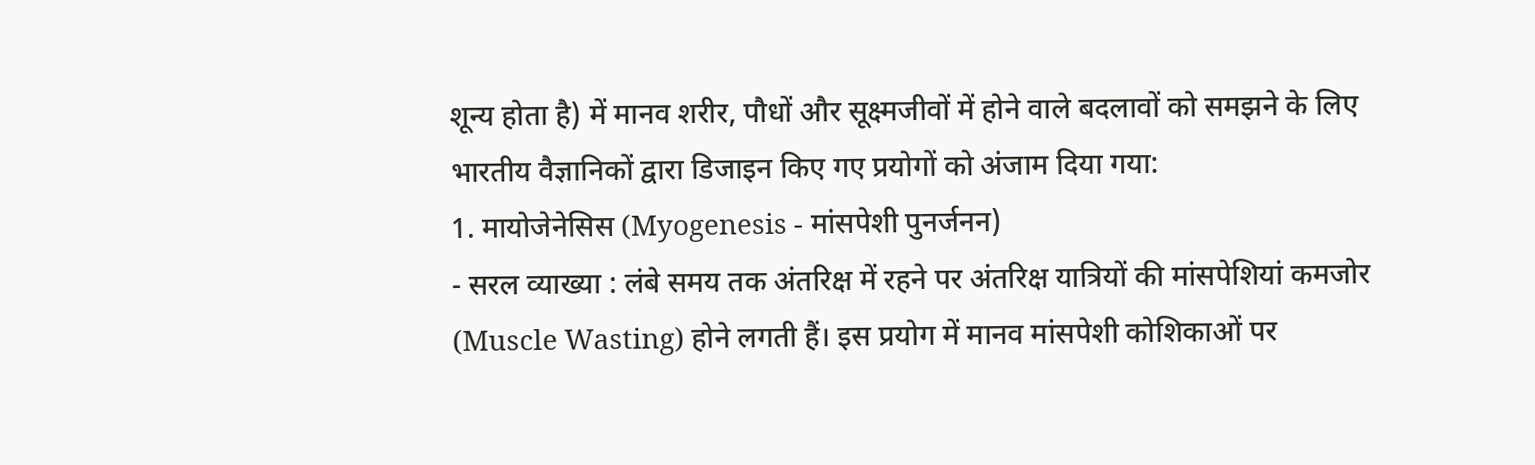शून्य होता है) में मानव शरीर, पौधों और सूक्ष्मजीवों में होने वाले बदलावों को समझने के लिए भारतीय वैज्ञानिकों द्वारा डिजाइन किए गए प्रयोगों को अंजाम दिया गया:
1. मायोजेनेसिस (Myogenesis - मांसपेशी पुनर्जनन)
- सरल व्याख्या : लंबे समय तक अंतरिक्ष में रहने पर अंतरिक्ष यात्रियों की मांसपेशियां कमजोर (Muscle Wasting) होने लगती हैं। इस प्रयोग में मानव मांसपेशी कोशिकाओं पर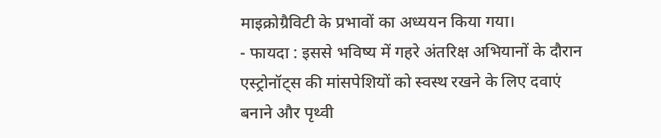माइक्रोग्रैविटी के प्रभावों का अध्ययन किया गया।
- फायदा : इससे भविष्य में गहरे अंतरिक्ष अभियानों के दौरान एस्ट्रोनॉट्स की मांसपेशियों को स्वस्थ रखने के लिए दवाएं बनाने और पृथ्वी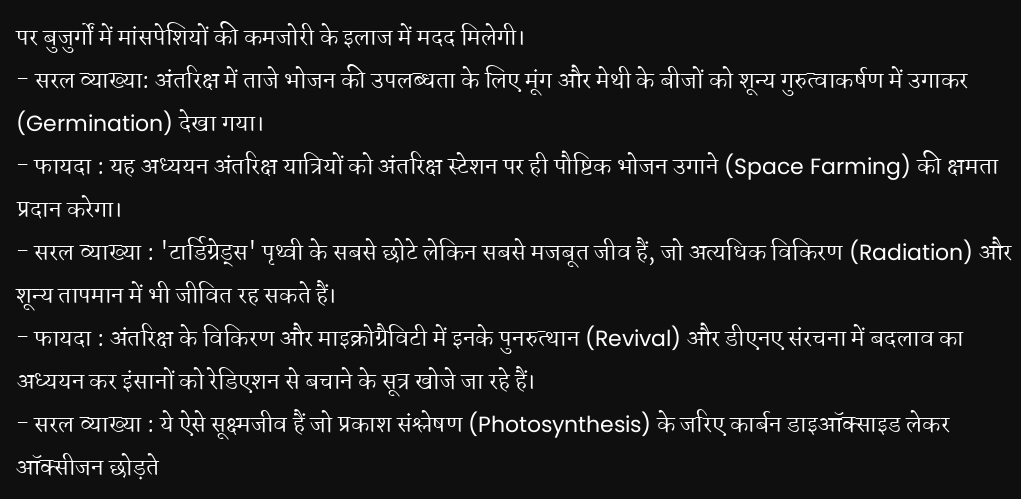पर बुजुर्गों में मांसपेशियों की कमजोरी के इलाज में मदद मिलेगी।
- सरल व्याख्या: अंतरिक्ष में ताजे भोजन की उपलब्धता के लिए मूंग और मेथी के बीजों को शून्य गुरुत्वाकर्षण में उगाकर (Germination) देखा गया।
- फायदा : यह अध्ययन अंतरिक्ष यात्रियों को अंतरिक्ष स्टेशन पर ही पौष्टिक भोजन उगाने (Space Farming) की क्षमता प्रदान करेगा।
- सरल व्याख्या : 'टार्डिग्रेड्स' पृथ्वी के सबसे छोटे लेकिन सबसे मजबूत जीव हैं, जो अत्यधिक विकिरण (Radiation) और शून्य तापमान में भी जीवित रह सकते हैं।
- फायदा : अंतरिक्ष के विकिरण और माइक्रोग्रैविटी में इनके पुनरुत्थान (Revival) और डीएनए संरचना में बदलाव का अध्ययन कर इंसानों को रेडिएशन से बचाने के सूत्र खोजे जा रहे हैं।
- सरल व्याख्या : ये ऐसे सूक्ष्मजीव हैं जो प्रकाश संश्लेषण (Photosynthesis) के जरिए कार्बन डाइऑक्साइड लेकर ऑक्सीजन छोड़ते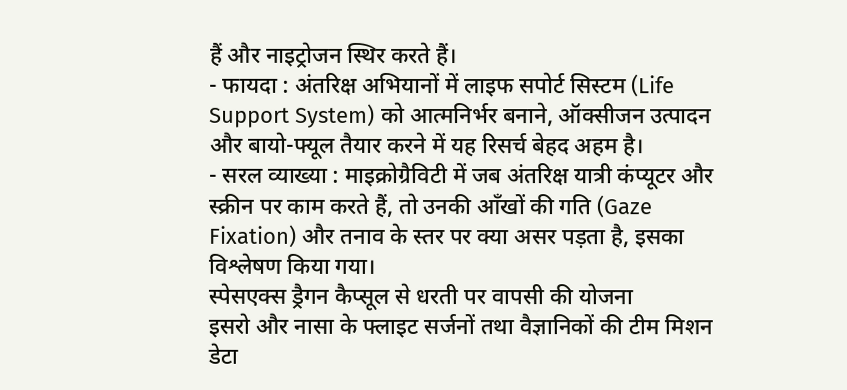हैं और नाइट्रोजन स्थिर करते हैं।
- फायदा : अंतरिक्ष अभियानों में लाइफ सपोर्ट सिस्टम (Life Support System) को आत्मनिर्भर बनाने, ऑक्सीजन उत्पादन और बायो-फ्यूल तैयार करने में यह रिसर्च बेहद अहम है।
- सरल व्याख्या : माइक्रोग्रैविटी में जब अंतरिक्ष यात्री कंप्यूटर और स्क्रीन पर काम करते हैं, तो उनकी आँखों की गति (Gaze Fixation) और तनाव के स्तर पर क्या असर पड़ता है, इसका विश्लेषण किया गया।
स्पेसएक्स ड्रैगन कैप्सूल से धरती पर वापसी की योजना
इसरो और नासा के फ्लाइट सर्जनों तथा वैज्ञानिकों की टीम मिशन डेटा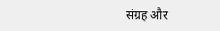संग्रह और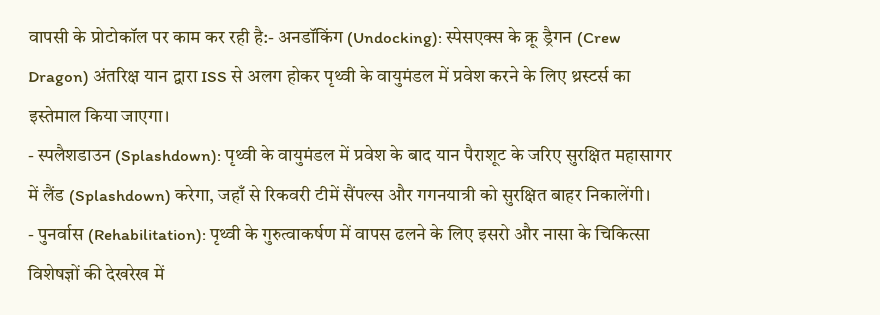वापसी के प्रोटोकॉल पर काम कर रही है:- अनडॉकिंग (Undocking): स्पेसएक्स के क्रू ड्रैगन (Crew Dragon) अंतरिक्ष यान द्वारा ISS से अलग होकर पृथ्वी के वायुमंडल में प्रवेश करने के लिए थ्रस्टर्स का इस्तेमाल किया जाएगा।
- स्पलैशडाउन (Splashdown): पृथ्वी के वायुमंडल में प्रवेश के बाद यान पैराशूट के जरिए सुरक्षित महासागर में लैंड (Splashdown) करेगा, जहाँ से रिकवरी टीमें सैंपल्स और गगनयात्री को सुरक्षित बाहर निकालेंगी।
- पुनर्वास (Rehabilitation): पृथ्वी के गुरुत्वाकर्षण में वापस ढलने के लिए इसरो और नासा के चिकित्सा विशेषज्ञों की देखरेख में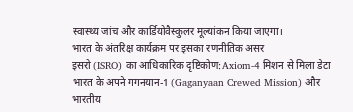स्वास्थ्य जांच और कार्डियोवैस्कुलर मूल्यांकन किया जाएगा।
भारत के अंतरिक्ष कार्यक्रम पर इसका रणनीतिक असर
इसरो (ISRO) का आधिकारिक दृष्टिकोण:Axiom-4 मिशन से मिला डेटा भारत के अपने गगनयान-1 (Gaganyaan Crewed Mission) और भारतीय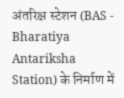अंतरिक्ष स्टेशन (BAS - Bharatiya Antariksha Station) के निर्माण में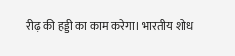रीढ़ की हड्डी का काम करेगा। भारतीय शोध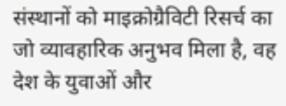संस्थानों को माइक्रोग्रैविटी रिसर्च का जो व्यावहारिक अनुभव मिला है, वह देश के युवाओं और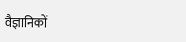वैज्ञानिकों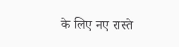के लिए नए रास्ते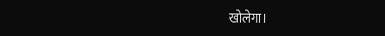खोलेगा।